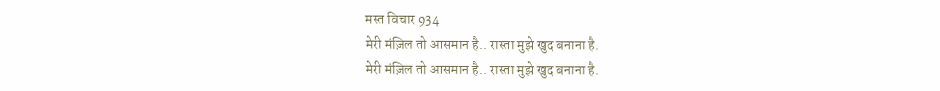मस्त विचार 934
मेरी मंज़िल तो आसमान है.. रास्ता मुझे खुद बनाना है.
मेरी मंज़िल तो आसमान है.. रास्ता मुझे खुद बनाना है.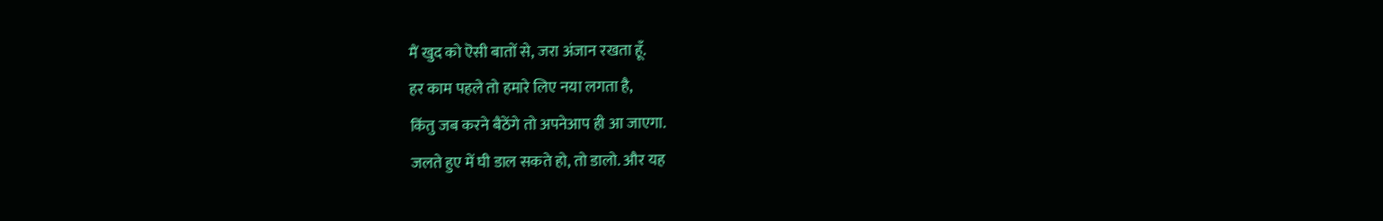मैं खुद को ऎसी बातों से, जरा अंजान रखता हूँ.
हर काम पहले तो हमारे लिए नया लगता है,
किंतु जब करने बैठेंगे तो अपनेआप ही आ जाएगा.
जलते हुए में घी डाल सकते हो, तो डालो. और यह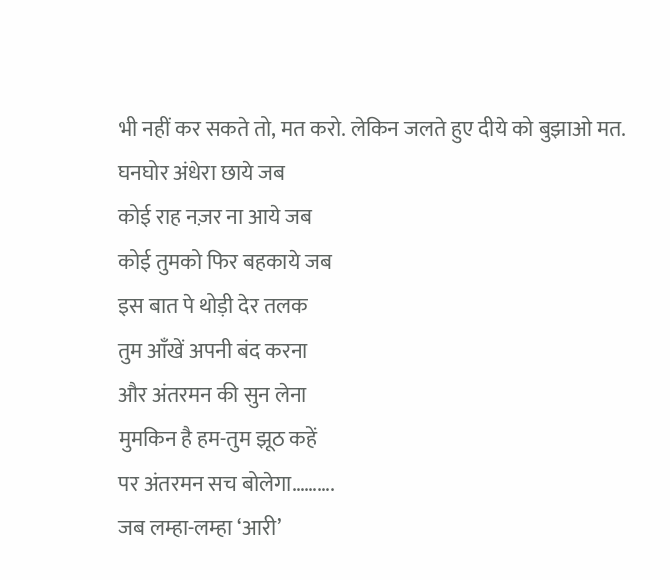भी नहीं कर सकते तो, मत करो. लेकिन जलते हुए दीये को बुझाओ मत.
घनघोर अंधेरा छाये जब
कोई राह नज़र ना आये जब
कोई तुमको फिर बहकाये जब
इस बात पे थोड़ी देर तलक
तुम आँखें अपनी बंद करना
और अंतरमन की सुन लेना
मुमकिन है हम-तुम झूठ कहें
पर अंतरमन सच बोलेगा……….
जब लम्हा-लम्हा ‘आरी’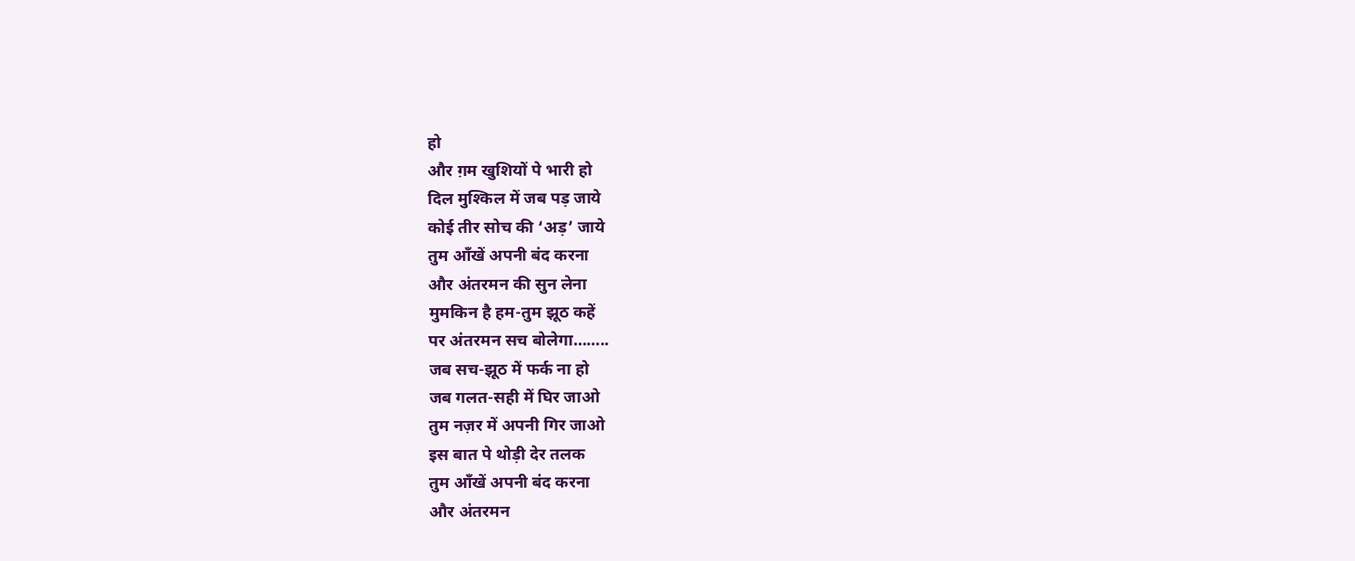हो
और ग़म खुशियों पे भारी हो
दिल मुश्किल में जब पड़ जाये
कोई तीर सोच की ‘अड़’ जाये
तुम आँखें अपनी बंद करना
और अंतरमन की सुन लेना
मुमकिन है हम-तुम झूठ कहें
पर अंतरमन सच बोलेगा……..
जब सच-झूठ में फर्क ना हो
जब गलत-सही में घिर जाओ
तुम नज़र में अपनी गिर जाओ
इस बात पे थोड़ी देर तलक
तुम आँखें अपनी बंद करना
और अंतरमन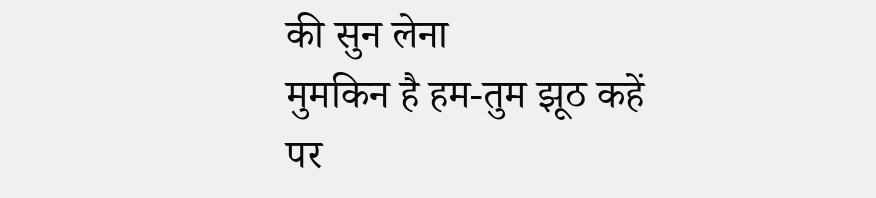की सुन लेना
मुमकिन है हम-तुम झूठ कहें
पर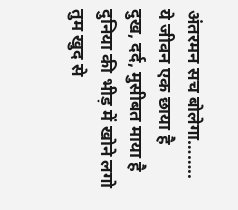अंतरमन सच बोलेगा……..
ये जीवन एक छाया है
दुख, दर्द, मुसीबत माया है
दुनिया की भीड़ में खोने लगो
तुम खुद से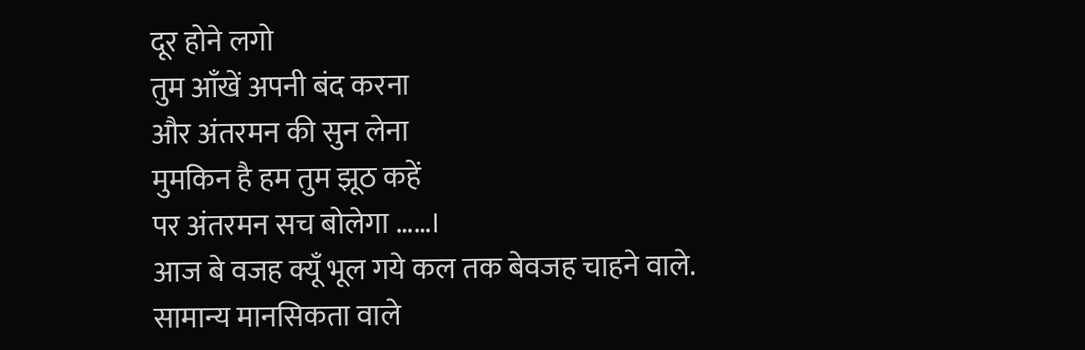दूर होने लगो
तुम आँखें अपनी बंद करना
और अंतरमन की सुन लेना
मुमकिन है हम तुम झूठ कहें
पर अंतरमन सच बोलेगा ……।
आज बे वजह क्यूँ भूल गये कल तक बेवजह चाहने वाले.
सामान्य मानसिकता वाले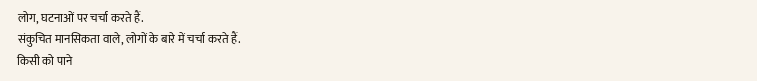लोग, घटनाओं पर चर्चा करते हैं.
संकुचित मानसिकता वाले, लोगों के बारे में चर्चा करते हैं.
किसी को पाने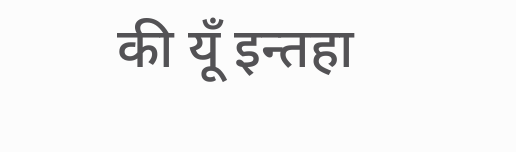की यूँ इन्तहा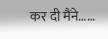कर दी मैंने……